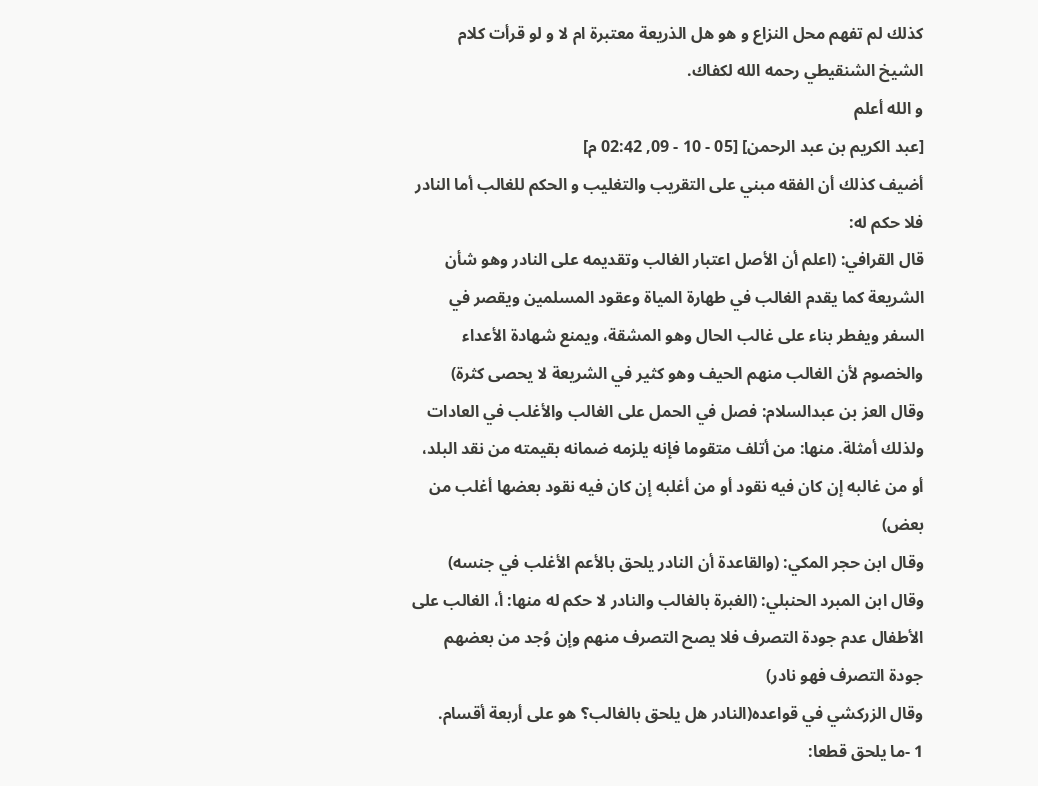كذلك لم تفهم محل النزاع و هو هل الذريعة معتبرة ام لا و لو قرأت كلام الشيخ الشنقيطي رحمه الله لكفاك.
و الله أعلم
[عبد الكريم بن عبد الرحمن] [05 - 10 - 09, 02:42 م]
أضيف كذلك أن الفقه مبني على التقريب والتغليب و الحكم للغالب أما النادر فلا حكم له:
قال القرافي: (اعلم أن الأصل اعتبار الغالب وتقديمه على النادر وهو شأن الشريعة كما يقدم الغالب في طهارة المياة وعقود المسلمين ويقصر في السفر ويفطر بناء على غالب الحال وهو المشقة، ويمنع شهادة الأعداء والخصوم لأن الغالب منهم الحيف وهو كثير في الشريعة لا يحصى كثرة)
وقال العز بن عبدالسلام: فصل في الحمل على الغالب والأغلب في العادات ولذلك أمثلة. منها: من أتلف متقوما فإنه يلزمه ضمانه بقيمته من نقد البلد، أو من غالبه إن كان فيه نقود أو من أغلبه إن كان فيه نقود بعضها أغلب من بعض)
وقال ابن حجر المكي: (والقاعدة أن النادر يلحق بالأعم الأغلب في جنسه)
وقال ابن المبرد الحنبلي: (الغبرة بالغالب والنادر لا حكم له منها: أ، الغالب على الأطفال عدم جودة التصرف فلا يصح التصرف منهم وإن وُجد من بعضهم جودة التصرف فهو نادر)
وقال الزركشي في قواعده(النادر هل يلحق بالغالب؟ هو على أربعة أقسام.
1 -ما يلحق قطعا: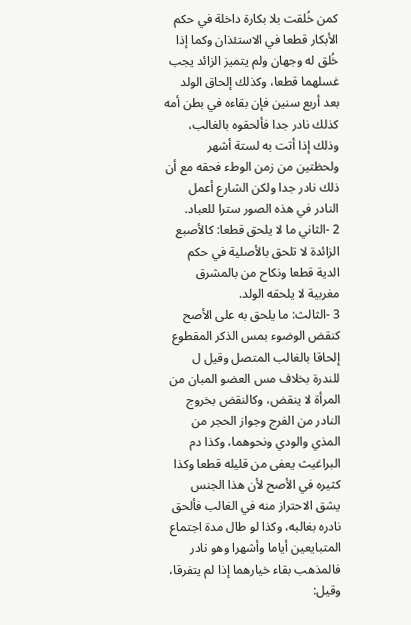كمن خُلقت بلا بكارة داخلة في حكم الأبكار قطعا في الاستئذان وكما إذا خُلق له وجهان ولم يتميز الزائد يجب غسلهما قطعا، وكذلك إلحاق الولد بعد أربع سنين فإن بقاءه في بطن أمه كذلك نادر جدا فألحقوه بالغالب، وذلك إذا أتت به لستة أشهر ولحظتين من زمن الوطء فحقه مع أن ذلك نادر جدا ولكن الشارع أعمل النادر في هذه الصور سترا للعباد.
2 -الثاني ما لا يلحق قطعا: كالأصبع الزائدة لا تلحق بالأصلية في حكم الدية قطعا ونكاح من بالمشرق مغربية لا يلحقه الولد.
3 -الثالث: ما يلحق به على الأصح كنقض الوضوء بمس الذكر المقطوع إلحاقا بالغالب المتصل وقيل ل للندرة بخلاف مس العضو المبان من المرأة لا ينقض، وكالنقض بخروج النادر من الفرج وجواز الحجر من المذي والودي ونحوهما، وكذا دم البراغيث يعفى من قليله قطعا وكذا كثيره في الأصح لأن هذا الجنس يشق الاحتراز منه في الغالب فألحق نادره بغالبه، وكذا لو طال مدة اجتماع المتبايعين أياما وأشهرا وهو نادر فالمذهب بقاء خيارهما إذا لم يتفرقا، وقيل: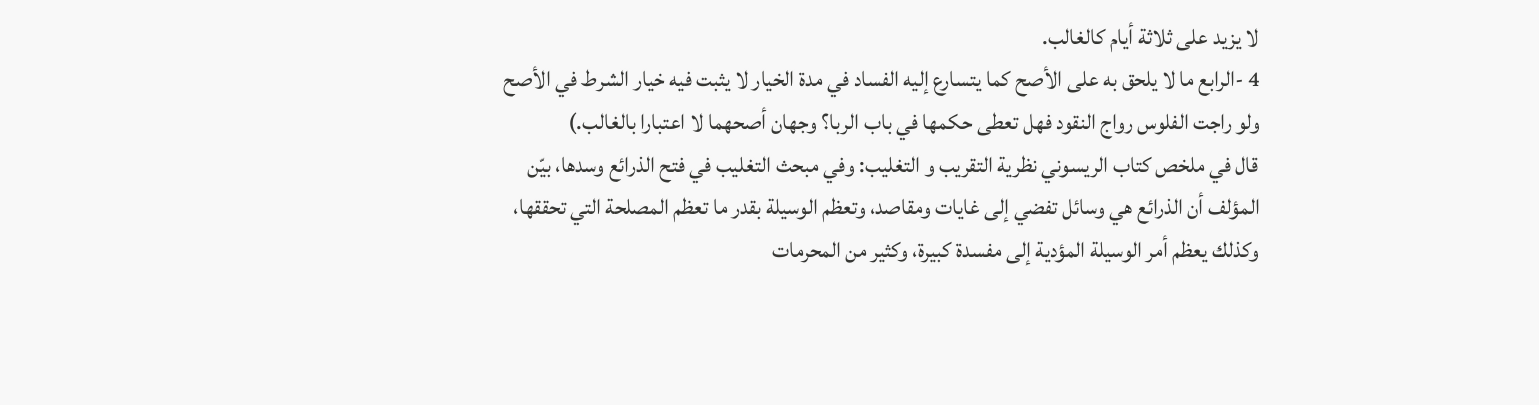لا يزيد على ثلاثة أيام كالغالب.
4 -الرابع ما لا يلحق به على الأصح كما يتسارع إليه الفساد في مدة الخيار لا يثبت فيه خيار الشرط في الأصح ولو راجت الفلوس رواج النقود فهل تعطى حكمها في باب الربا؟ وجهان أصحهما لا اعتبارا بالغالب.)
قال في ملخص كتاب الريسوني نظرية التقريب و التغليب: وفي مبحث التغليب في فتح الذرائع وسدها، بيّن المؤلف أن الذرائع هي وسائل تفضي إلى غايات ومقاصد، وتعظم الوسيلة بقدر ما تعظم المصلحة التي تحققها، وكذلك يعظم أمر الوسيلة المؤدية إلى مفسدة كبيرة، وكثير من المحرمات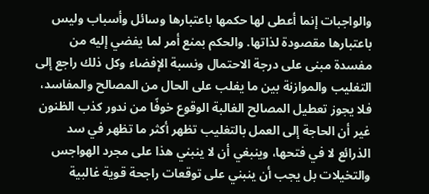والواجبات إنما أعطى لها حكمها باعتبارها وسائل وأسباب وليس باعتبارها مقصودة لذاتها. والحكم بمنع أمر لما يفضي إليه من مفسدة مبنى على درجة الاحتمال ونسبة الإفضاء وكل ذلك راجع إلى التغليب والموازنة بين ما يغلب على الحال من المصالح والمفاسد، فلا يجوز تعطيل المصالح الغالبة الوقوع خوفًا من ندور كذب الظنون غير أن الحاجة إلى العمل بالتغليب تظهر أكثر ما تظهر في سد الذرائع لا في فتحها، وينبغي أن لا ينبني هذا على مجرد الهواجس والتخيلات بل يجب أن ينبني على توقعات راجحة قوية غالبية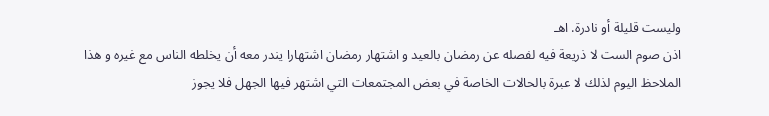وليست قليلة أو نادرة. اهـ
اذن صوم الست لا ذريعة فيه لفصله عن رمضان بالعيد و اشتهار رمضان اشتهارا يندر معه أن يخلطه الناس مع غيره و هذا الملاحظ اليوم لذلك لا عبرة بالحالات الخاصة في بعض المجتمعات التي اشتهر فيها الجهل فلا يجوز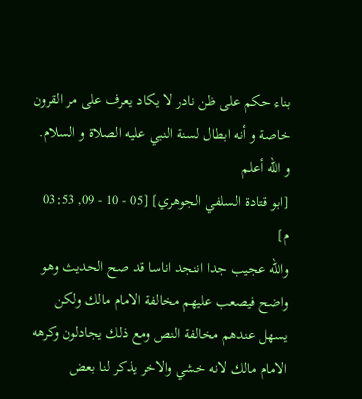بناء حكم على ظن نادر لا يكاد يعرف على مر القرون خاصة و أنه ابطال لسنة النبي عليه الصلاة و السلام.
و الله أعلم
[ابو قتادة السلفي الجوهري] [05 - 10 - 09, 03:53 م]
والله عجيب جدا اننجد اناسا قد صح الحديث وهو واضح فيصعب عليهم مخالفة الامام مالك ولكن يسهل عندهم مخالفة النص ومع ذلك يجادلون وكرهه الامام مالك لانه خشي والاخر يذكر لنا بعض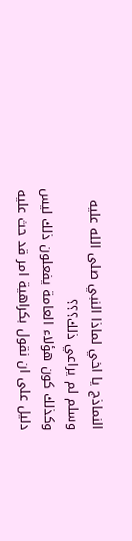النماذج يا اخي لماذا النبي صلى الله عليه وسلم لم يراعي ذلك؟؟؟
وكذلك كون هؤلاء العامة يفعلون ذلك ليس دليل على ان نقول بكراهية امر قد حث عليه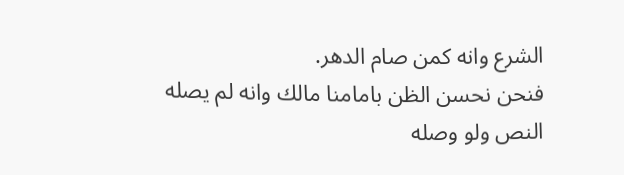الشرع وانه كمن صام الدهر.
فنحن نحسن الظن بامامنا مالك وانه لم يصله النص ولو وصله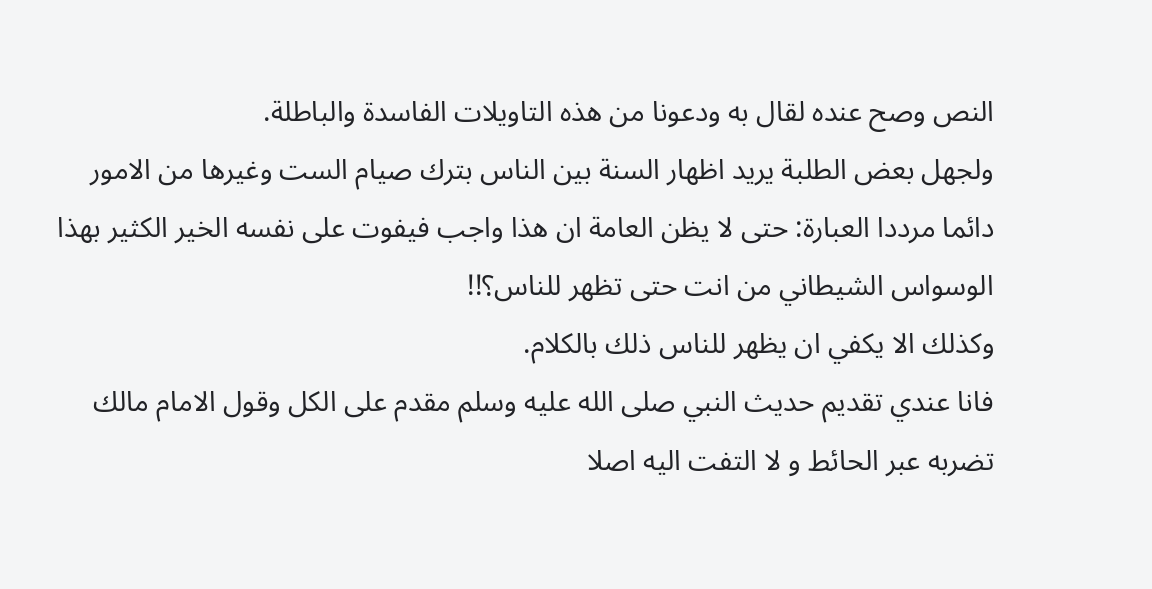النص وصح عنده لقال به ودعونا من هذه التاويلات الفاسدة والباطلة.
ولجهل بعض الطلبة يريد اظهار السنة بين الناس بترك صيام الست وغيرها من الامور دائما مرددا العبارة: حتى لا يظن العامة ان هذا واجب فيفوت على نفسه الخير الكثير بهذا الوسواس الشيطاني من انت حتى تظهر للناس؟!!
وكذلك الا يكفي ان يظهر للناس ذلك بالكلام.
فانا عندي تقديم حديث النبي صلى الله عليه وسلم مقدم على الكل وقول الامام مالك تضربه عبر الحائط و لا التفت اليه اصلا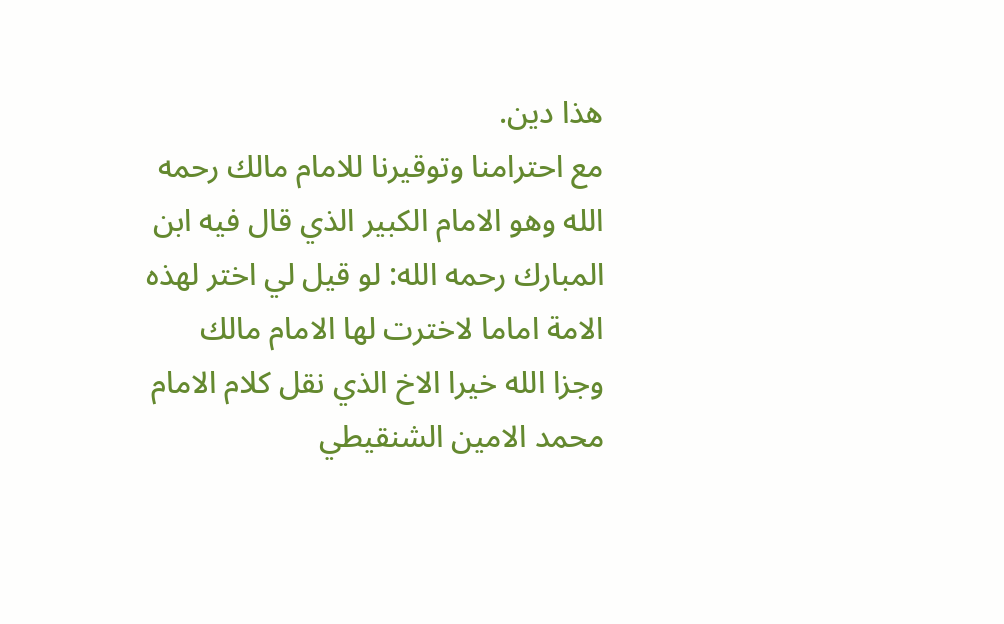هذا دين.
مع احترامنا وتوقيرنا للامام مالك رحمه الله وهو الامام الكبير الذي قال فيه ابن المبارك رحمه الله: لو قيل لي اختر لهذه الامة اماما لاخترت لها الامام مالك
وجزا الله خيرا الاخ الذي نقل كلام الامام محمد الامين الشنقيطي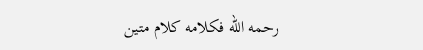رحمه الله فكلامه كلام متين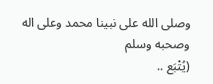وصلى الله على نبينا محمد وعلى اله وصحبه وسلم
(يُتْبَع ..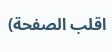اقلب الصفحة)